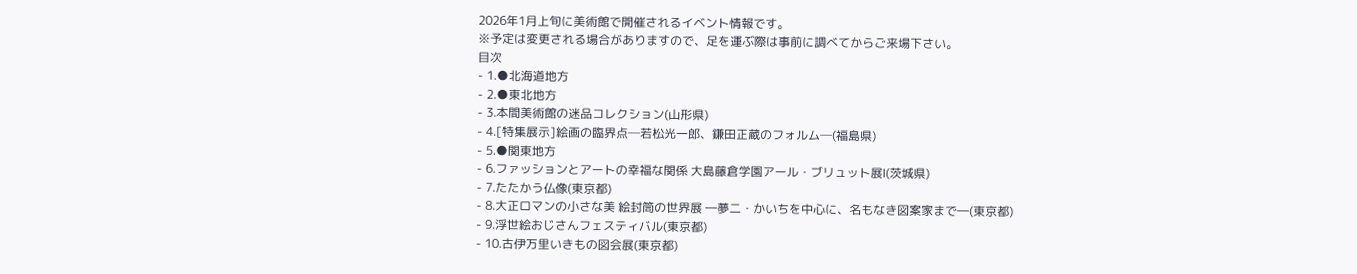2026年1月上旬に美術館で開催されるイベント情報です。
※予定は変更される場合がありますので、足を運ぶ際は事前に調べてからご来場下さい。
目次
- 1.●北海道地方
- 2.●東北地方
- 3.本間美術館の迷品コレクション(山形県)
- 4.[特集展示]絵画の臨界点─若松光一郎、鎌田正蔵のフォルム─(福島県)
- 5.●関東地方
- 6.ファッションとアートの幸福な関係 大島藤倉学園アール・ブリュット展Ⅰ(茨城県)
- 7.たたかう仏像(東京都)
- 8.大正ロマンの小さな美 絵封筒の世界展 ―夢二・かいちを中心に、名もなき図案家まで―(東京都)
- 9.浮世絵おじさんフェスティバル(東京都)
- 10.古伊万里いきもの図会展(東京都)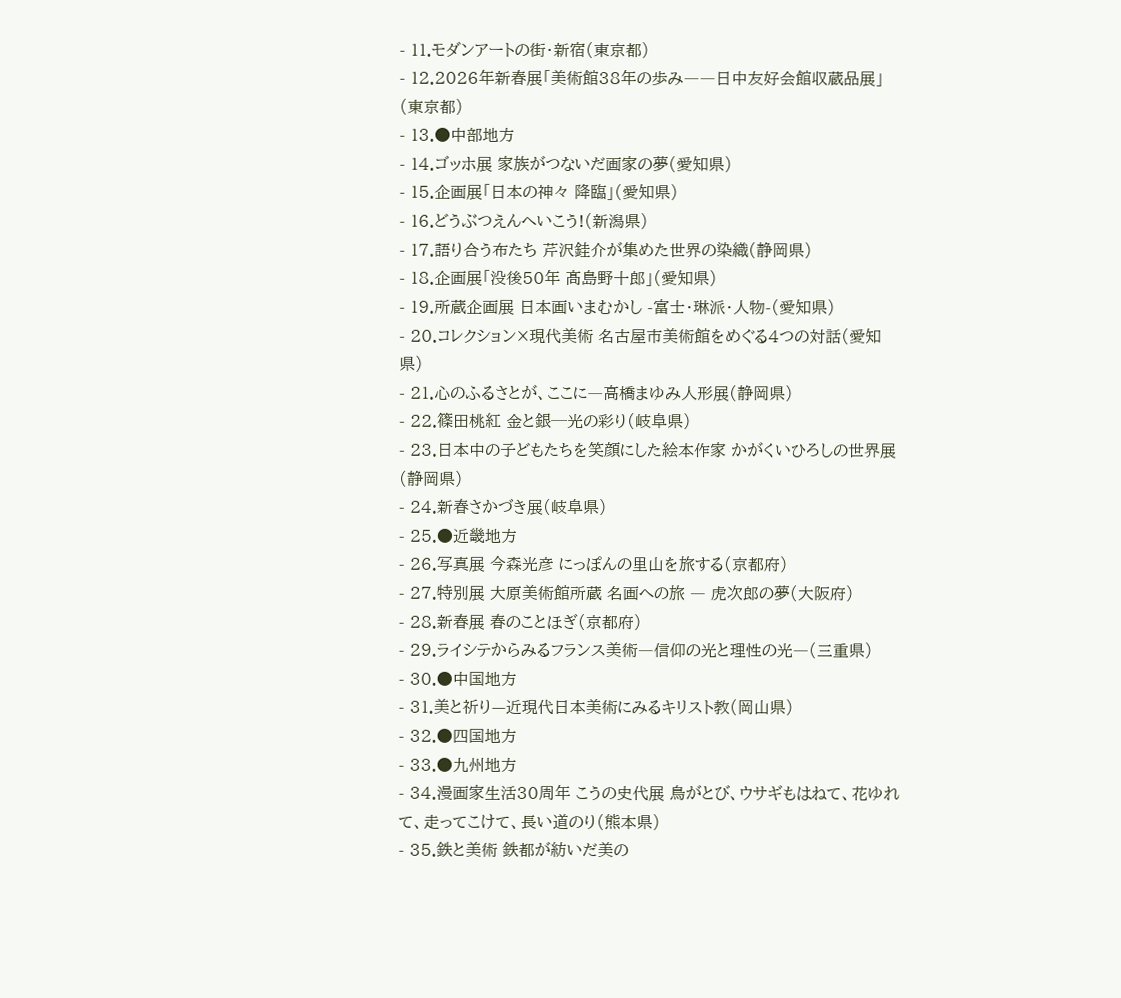- 11.モダンアートの街・新宿(東京都)
- 12.2026年新春展「美術館38年の歩み――日中友好会館収蔵品展」(東京都)
- 13.●中部地方
- 14.ゴッホ展 家族がつないだ画家の夢(愛知県)
- 15.企画展「日本の神々 降臨」(愛知県)
- 16.どうぶつえんへいこう!(新潟県)
- 17.語り合う布たち 芹沢銈介が集めた世界の染織(静岡県)
- 18.企画展「没後50年 髙島野十郎」(愛知県)
- 19.所蔵企画展 日本画いまむかし -富士・琳派・人物-(愛知県)
- 20.コレクション×現代美術 名古屋市美術館をめぐる4つの対話(愛知県)
- 21.心のふるさとが、ここに―高橋まゆみ人形展(静岡県)
- 22.篠田桃紅 金と銀─光の彩り(岐阜県)
- 23.日本中の子どもたちを笑顔にした絵本作家 かがくいひろしの世界展(静岡県)
- 24.新春さかづき展(岐阜県)
- 25.●近畿地方
- 26.写真展 今森光彦 にっぽんの里山を旅する(京都府)
- 27.特別展 大原美術館所蔵 名画への旅 ― 虎次郎の夢(大阪府)
- 28.新春展 春のことほぎ(京都府)
- 29.ライシテからみるフランス美術―信仰の光と理性の光―(三重県)
- 30.●中国地方
- 31.美と祈り—近現代日本美術にみるキリスト教(岡山県)
- 32.●四国地方
- 33.●九州地方
- 34.漫画家生活30周年 こうの史代展 鳥がとび、ウサギもはねて、花ゆれて、走ってこけて、長い道のり(熊本県)
- 35.鉄と美術 鉄都が紡いだ美の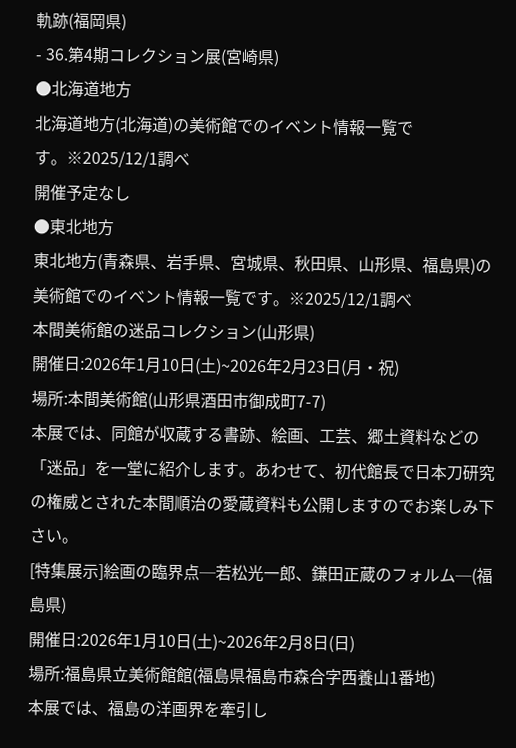軌跡(福岡県)
- 36.第4期コレクション展(宮崎県)
●北海道地方
北海道地方(北海道)の美術館でのイベント情報一覧です。※2025/12/1調べ
開催予定なし
●東北地方
東北地方(青森県、岩手県、宮城県、秋田県、山形県、福島県)の美術館でのイベント情報一覧です。※2025/12/1調べ
本間美術館の迷品コレクション(山形県)
開催日:2026年1月10日(土)~2026年2月23日(月・祝)
場所:本間美術館(山形県酒田市御成町7-7)
本展では、同館が収蔵する書跡、絵画、工芸、郷土資料などの「迷品」を一堂に紹介します。あわせて、初代館長で日本刀研究の権威とされた本間順治の愛蔵資料も公開しますのでお楽しみ下さい。
[特集展示]絵画の臨界点─若松光一郎、鎌田正蔵のフォルム─(福島県)
開催日:2026年1月10日(土)~2026年2月8日(日)
場所:福島県立美術館館(福島県福島市森合字西養山1番地)
本展では、福島の洋画界を牽引し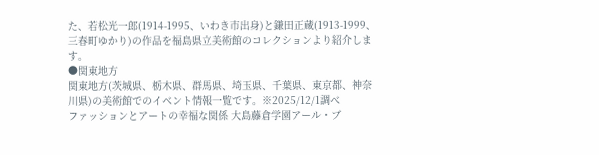た、若松光一郎(1914-1995、いわき市出身)と鎌田正蔵(1913-1999、三春町ゆかり)の作品を福島県立美術館のコレクションより紹介します。
●関東地方
関東地方(茨城県、栃木県、群馬県、埼玉県、千葉県、東京都、神奈川県)の美術館でのイベント情報一覧です。※2025/12/1調べ
ファッションとアートの幸福な関係 大島藤倉学園アール・ブ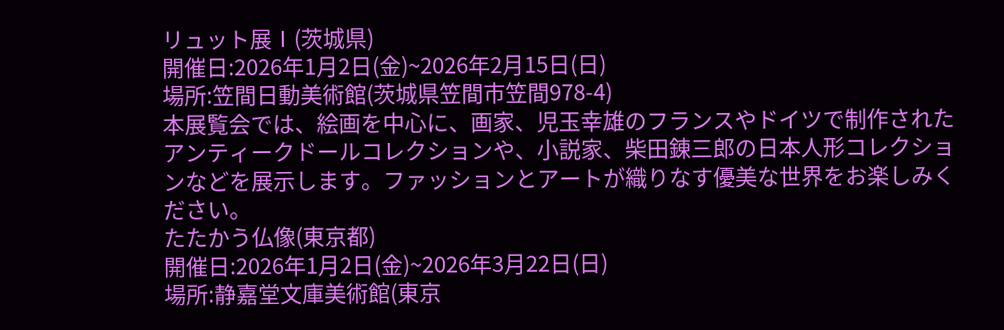リュット展Ⅰ(茨城県)
開催日:2026年1月2日(金)~2026年2月15日(日)
場所:笠間日動美術館(茨城県笠間市笠間978-4)
本展覧会では、絵画を中心に、画家、児玉幸雄のフランスやドイツで制作されたアンティークドールコレクションや、小説家、柴田錬三郎の日本人形コレクションなどを展示します。ファッションとアートが織りなす優美な世界をお楽しみください。
たたかう仏像(東京都)
開催日:2026年1月2日(金)~2026年3月22日(日)
場所:静嘉堂文庫美術館(東京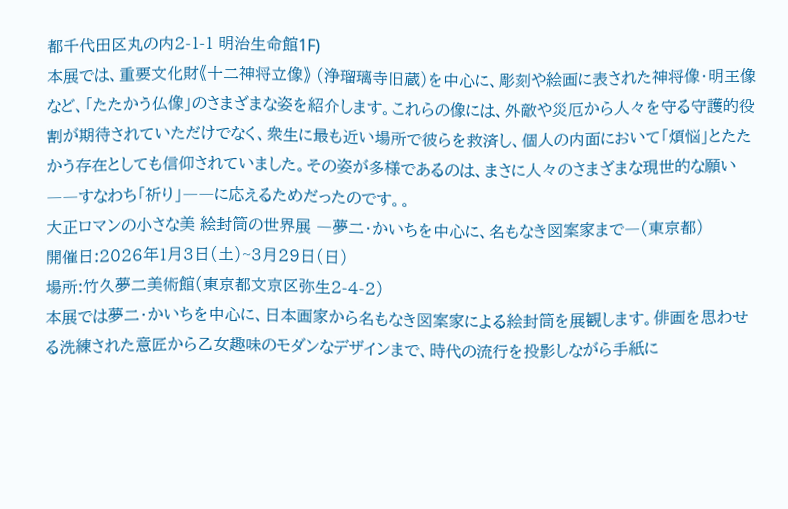都千代田区丸の内2-1-1 明治生命館1F)
本展では、重要文化財《十二神将立像》 (浄瑠璃寺旧蔵)を中心に、彫刻や絵画に表された神将像・明王像など、「たたかう仏像」のさまざまな姿を紹介します。これらの像には、外敵や災厄から人々を守る守護的役割が期待されていただけでなく、衆生に最も近い場所で彼らを救済し、個人の内面において「煩悩」とたたかう存在としても信仰されていました。その姿が多様であるのは、まさに人々のさまざまな現世的な願い――すなわち「祈り」――に応えるためだったのです。。
大正ロマンの小さな美 絵封筒の世界展 ―夢二・かいちを中心に、名もなき図案家まで―(東京都)
開催日:2026年1月3日(土)~3月29日(日)
場所:竹久夢二美術館(東京都文京区弥生2-4-2)
本展では夢二・かいちを中心に、日本画家から名もなき図案家による絵封筒を展観します。俳画を思わせる洗練された意匠から乙女趣味のモダンなデザインまで、時代の流行を投影しながら手紙に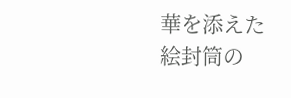華を添えた絵封筒の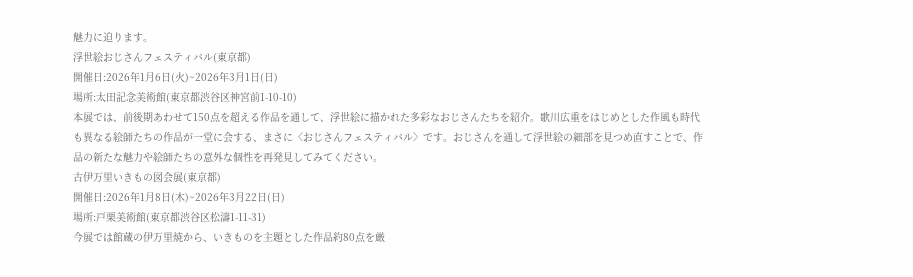魅力に迫ります。
浮世絵おじさんフェスティバル(東京都)
開催日:2026年1月6日(火)~2026年3月1日(日)
場所:太田記念美術館(東京都渋谷区神宮前1-10-10)
本展では、前後期あわせて150点を超える作品を通して、浮世絵に描かれた多彩なおじさんたちを紹介。歌川広重をはじめとした作風も時代も異なる絵師たちの作品が一堂に会する、まさに〈おじさんフェスティバル〉です。おじさんを通して浮世絵の細部を見つめ直すことで、作品の新たな魅力や絵師たちの意外な個性を再発見してみてください。
古伊万里いきもの図会展(東京都)
開催日:2026年1月8日(木)~2026年3月22日(日)
場所:戸栗美術館(東京都渋谷区松濤1-11-31)
今展では館蔵の伊万里焼から、いきものを主題とした作品約80点を厳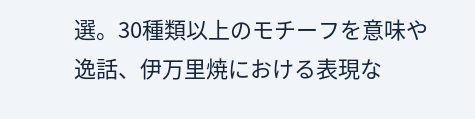選。30種類以上のモチーフを意味や逸話、伊万里焼における表現な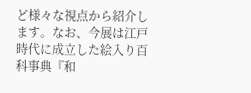ど様々な視点から紹介します。なお、今展は江戸時代に成立した絵入り百科事典『和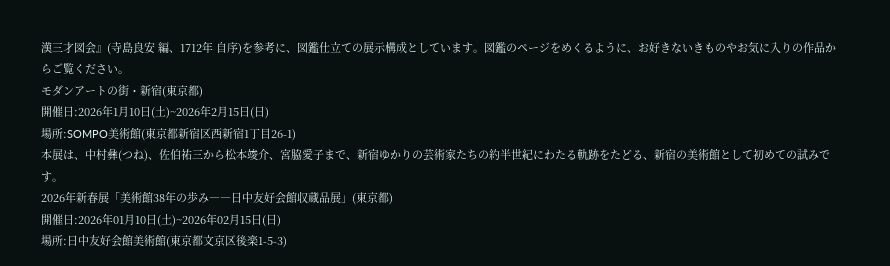漢三才図会』(寺島良安 編、1712年 自序)を参考に、図鑑仕立ての展示構成としています。図鑑のページをめくるように、お好きないきものやお気に入りの作品からご覧ください。
モダンアートの街・新宿(東京都)
開催日:2026年1月10日(土)~2026年2月15日(日)
場所:SOMPO美術館(東京都新宿区西新宿1丁目26-1)
本展は、中村彝(つね)、佐伯祐三から松本竣介、宮脇愛子まで、新宿ゆかりの芸術家たちの約半世紀にわたる軌跡をたどる、新宿の美術館として初めての試みです。
2026年新春展「美術館38年の歩み――日中友好会館収蔵品展」(東京都)
開催日:2026年01月10日(土)~2026年02月15日(日)
場所:日中友好会館美術館(東京都文京区後楽1-5-3)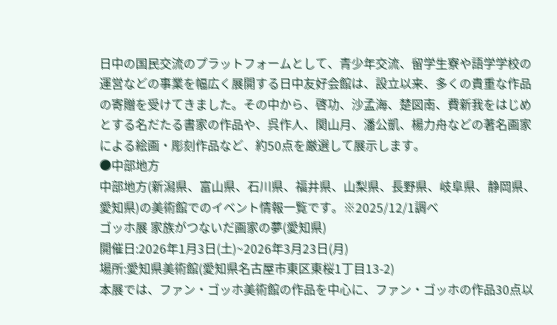日中の国民交流のプラットフォームとして、青少年交流、留学生寮や語学学校の運営などの事業を幅広く展開する日中友好会館は、設立以来、多くの貴重な作品の寄贈を受けてきました。その中から、啓功、沙孟海、楚図南、費新我をはじめとする名だたる書家の作品や、呉作人、関山月、潘公凱、楊力舟などの著名画家による絵画・彫刻作品など、約50点を厳選して展示します。
●中部地方
中部地方(新潟県、富山県、石川県、福井県、山梨県、長野県、岐阜県、静岡県、愛知県)の美術館でのイベント情報一覧です。※2025/12/1調べ
ゴッホ展 家族がつないだ画家の夢(愛知県)
開催日:2026年1月3日(土)~2026年3月23日(月)
場所:愛知県美術館(愛知県名古屋市東区東桜1丁目13-2)
本展では、ファン・ゴッホ美術館の作品を中心に、ファン・ゴッホの作品30点以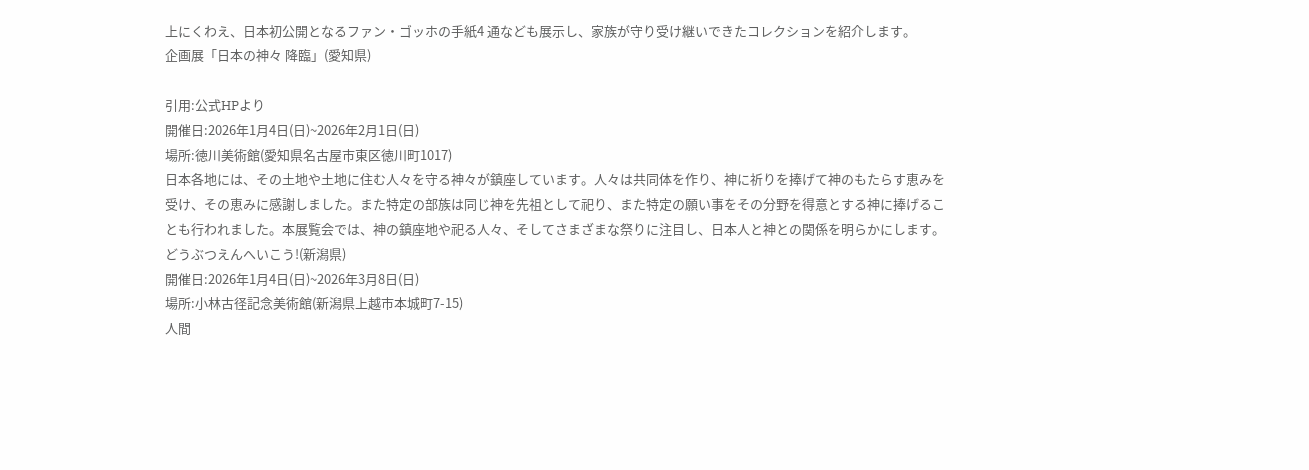上にくわえ、日本初公開となるファン・ゴッホの手紙4 通なども展示し、家族が守り受け継いできたコレクションを紹介します。
企画展「日本の神々 降臨」(愛知県)

引用:公式HPより
開催日:2026年1月4日(日)~2026年2月1日(日)
場所:徳川美術館(愛知県名古屋市東区徳川町1017)
日本各地には、その土地や土地に住む人々を守る神々が鎮座しています。人々は共同体を作り、神に祈りを捧げて神のもたらす恵みを受け、その恵みに感謝しました。また特定の部族は同じ神を先祖として祀り、また特定の願い事をその分野を得意とする神に捧げることも行われました。本展覧会では、神の鎮座地や祀る人々、そしてさまざまな祭りに注目し、日本人と神との関係を明らかにします。
どうぶつえんへいこう!(新潟県)
開催日:2026年1月4日(日)~2026年3月8日(日)
場所:小林古径記念美術館(新潟県上越市本城町7-15)
人間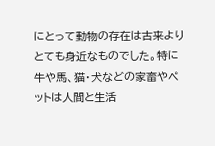にとって動物の存在は古来よりとても身近なものでした。特に牛や馬、猫・犬などの家畜やペットは人間と生活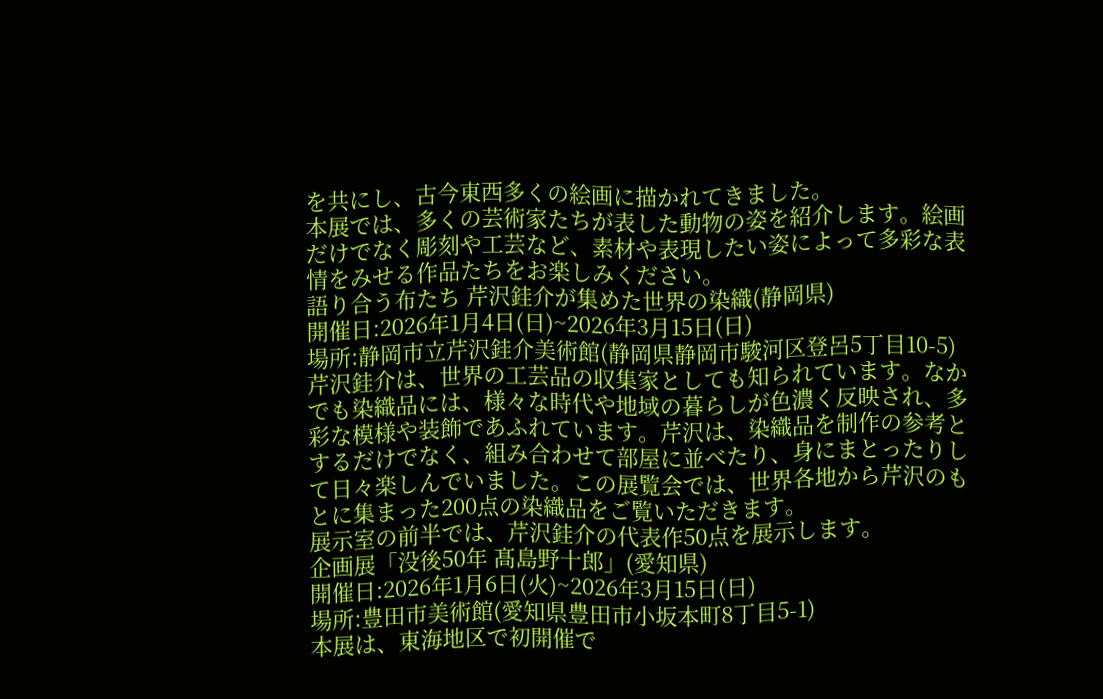を共にし、古今東西多くの絵画に描かれてきました。
本展では、多くの芸術家たちが表した動物の姿を紹介します。絵画だけでなく彫刻や工芸など、素材や表現したい姿によって多彩な表情をみせる作品たちをお楽しみください。
語り合う布たち 芹沢銈介が集めた世界の染織(静岡県)
開催日:2026年1月4日(日)~2026年3月15日(日)
場所:静岡市立芹沢銈介美術館(静岡県静岡市駿河区登呂5丁目10-5)
芹沢銈介は、世界の工芸品の収集家としても知られています。なかでも染織品には、様々な時代や地域の暮らしが色濃く反映され、多彩な模様や装飾であふれています。芹沢は、染織品を制作の参考とするだけでなく、組み合わせて部屋に並べたり、身にまとったりして日々楽しんでいました。この展覧会では、世界各地から芹沢のもとに集まった200点の染織品をご覧いただきます。
展示室の前半では、芹沢銈介の代表作50点を展示します。
企画展「没後50年 髙島野十郎」(愛知県)
開催日:2026年1月6日(火)~2026年3月15日(日)
場所:豊田市美術館(愛知県豊田市小坂本町8丁目5-1)
本展は、東海地区で初開催で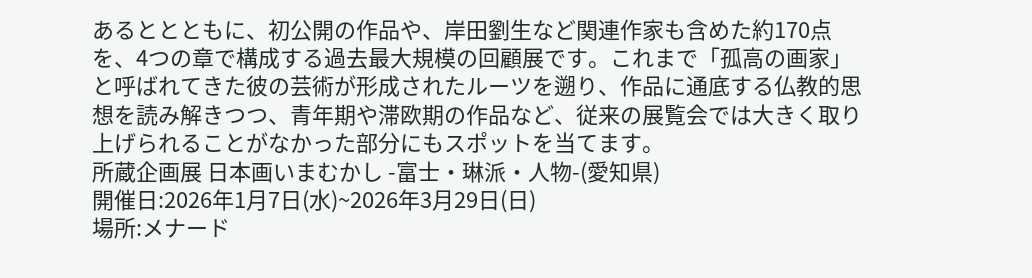あるととともに、初公開の作品や、岸田劉生など関連作家も含めた約170点を、4つの章で構成する過去最大規模の回顧展です。これまで「孤高の画家」と呼ばれてきた彼の芸術が形成されたルーツを遡り、作品に通底する仏教的思想を読み解きつつ、青年期や滞欧期の作品など、従来の展覧会では大きく取り上げられることがなかった部分にもスポットを当てます。
所蔵企画展 日本画いまむかし -富士・琳派・人物-(愛知県)
開催日:2026年1月7日(水)~2026年3月29日(日)
場所:メナード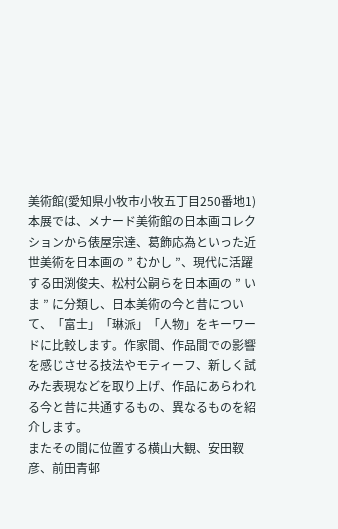美術館(愛知県小牧市小牧五丁目250番地1)
本展では、メナード美術館の日本画コレクションから俵屋宗達、葛飾応為といった近世美術を日本画の ” むかし ”、現代に活躍する田渕俊夫、松村公嗣らを日本画の ” いま ” に分類し、日本美術の今と昔について、「富士」「琳派」「人物」をキーワードに比較します。作家間、作品間での影響を感じさせる技法やモティーフ、新しく試みた表現などを取り上げ、作品にあらわれる今と昔に共通するもの、異なるものを紹介します。
またその間に位置する横山大観、安田靫彦、前田青邨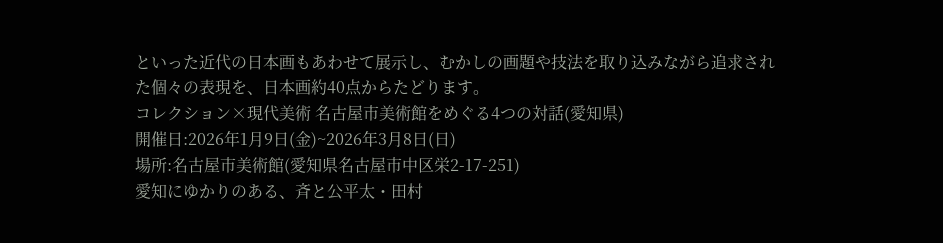といった近代の日本画もあわせて展示し、むかしの画題や技法を取り込みながら追求された個々の表現を、日本画約40点からたどります。
コレクション×現代美術 名古屋市美術館をめぐる4つの対話(愛知県)
開催日:2026年1月9日(金)~2026年3月8日(日)
場所:名古屋市美術館(愛知県名古屋市中区栄2-17-251)
愛知にゆかりのある、斉と公平太・田村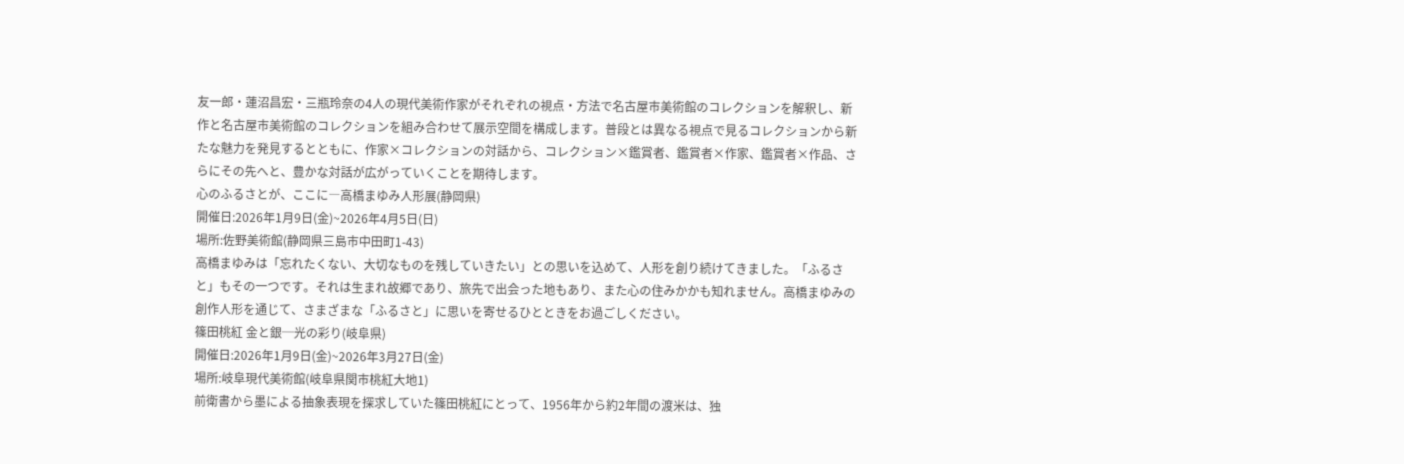友一郎・蓮沼昌宏・三瓶玲奈の4人の現代美術作家がそれぞれの視点・方法で名古屋市美術館のコレクションを解釈し、新作と名古屋市美術館のコレクションを組み合わせて展示空間を構成します。普段とは異なる視点で見るコレクションから新たな魅力を発見するとともに、作家×コレクションの対話から、コレクション×鑑賞者、鑑賞者×作家、鑑賞者×作品、さらにその先へと、豊かな対話が広がっていくことを期待します。
心のふるさとが、ここに―高橋まゆみ人形展(静岡県)
開催日:2026年1月9日(金)~2026年4月5日(日)
場所:佐野美術館(静岡県三島市中田町1-43)
高橋まゆみは「忘れたくない、大切なものを残していきたい」との思いを込めて、人形を創り続けてきました。「ふるさと」もその一つです。それは生まれ故郷であり、旅先で出会った地もあり、また心の住みかかも知れません。高橋まゆみの創作人形を通じて、さまざまな「ふるさと」に思いを寄せるひとときをお過ごしください。
篠田桃紅 金と銀─光の彩り(岐阜県)
開催日:2026年1月9日(金)~2026年3月27日(金)
場所:岐阜現代美術館(岐阜県関市桃紅大地1)
前衛書から墨による抽象表現を探求していた篠田桃紅にとって、1956年から約2年間の渡米は、独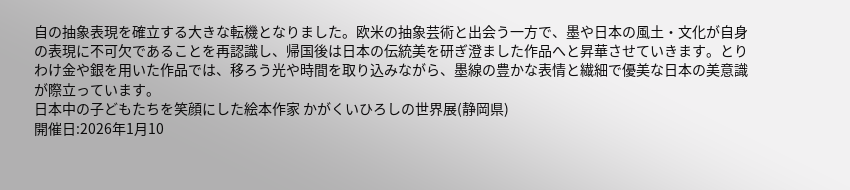自の抽象表現を確立する大きな転機となりました。欧米の抽象芸術と出会う一方で、墨や日本の風土・文化が自身の表現に不可欠であることを再認識し、帰国後は日本の伝統美を研ぎ澄ました作品へと昇華させていきます。とりわけ金や銀を用いた作品では、移ろう光や時間を取り込みながら、墨線の豊かな表情と繊細で優美な日本の美意識が際立っています。
日本中の子どもたちを笑顔にした絵本作家 かがくいひろしの世界展(静岡県)
開催日:2026年1月10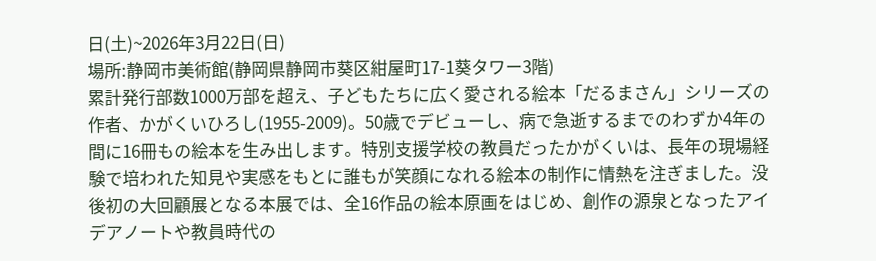日(土)~2026年3月22日(日)
場所:静岡市美術館(静岡県静岡市葵区紺屋町17-1葵タワー3階)
累計発行部数1000万部を超え、子どもたちに広く愛される絵本「だるまさん」シリーズの作者、かがくいひろし(1955-2009)。50歳でデビューし、病で急逝するまでのわずか4年の間に16冊もの絵本を生み出します。特別支援学校の教員だったかがくいは、長年の現場経験で培われた知見や実感をもとに誰もが笑顔になれる絵本の制作に情熱を注ぎました。没後初の大回顧展となる本展では、全16作品の絵本原画をはじめ、創作の源泉となったアイデアノートや教員時代の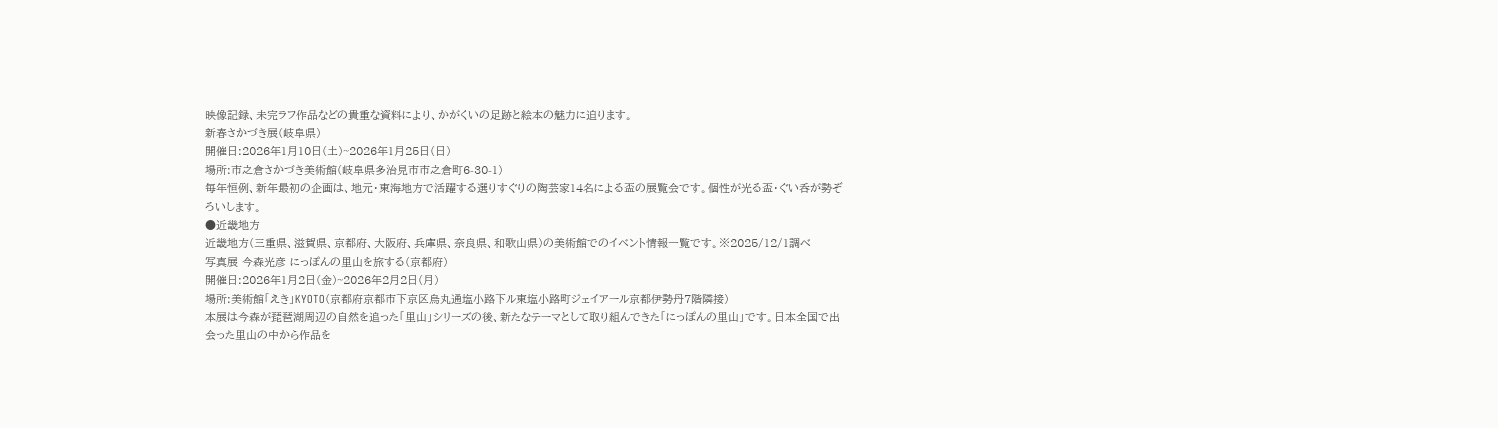映像記録、未完ラフ作品などの貴重な資料により、かがくいの足跡と絵本の魅力に迫ります。
新春さかづき展(岐阜県)
開催日:2026年1月10日(土)~2026年1月25日(日)
場所:市之倉さかづき美術館(岐阜県多治見市市之倉町6-30-1)
毎年恒例、新年最初の企画は、地元・東海地方で活躍する選りすぐりの陶芸家14名による盃の展覧会です。個性が光る盃・ぐい呑が勢ぞろいします。
●近畿地方
近畿地方(三重県、滋賀県、京都府、大阪府、兵庫県、奈良県、和歌山県)の美術館でのイベント情報一覧です。※2025/12/1調べ
写真展 今森光彦 にっぽんの里山を旅する(京都府)
開催日:2026年1月2日(金)~2026年2月2日(月)
場所:美術館「えき」KYOTO(京都府京都市下京区烏丸通塩小路下ル東塩小路町ジェイアール京都伊勢丹7階隣接)
本展は今森が琵琶湖周辺の自然を追った「里山」シリーズの後、新たなテーマとして取り組んできた「にっぽんの里山」です。日本全国で出会った里山の中から作品を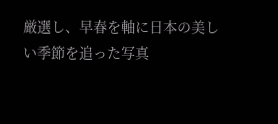厳選し、早春を軸に日本の美しい季節を追った写真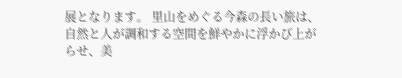展となります。 里山をめぐる今森の長い旅は、自然と人が調和する空間を鮮やかに浮かび上がらせ、美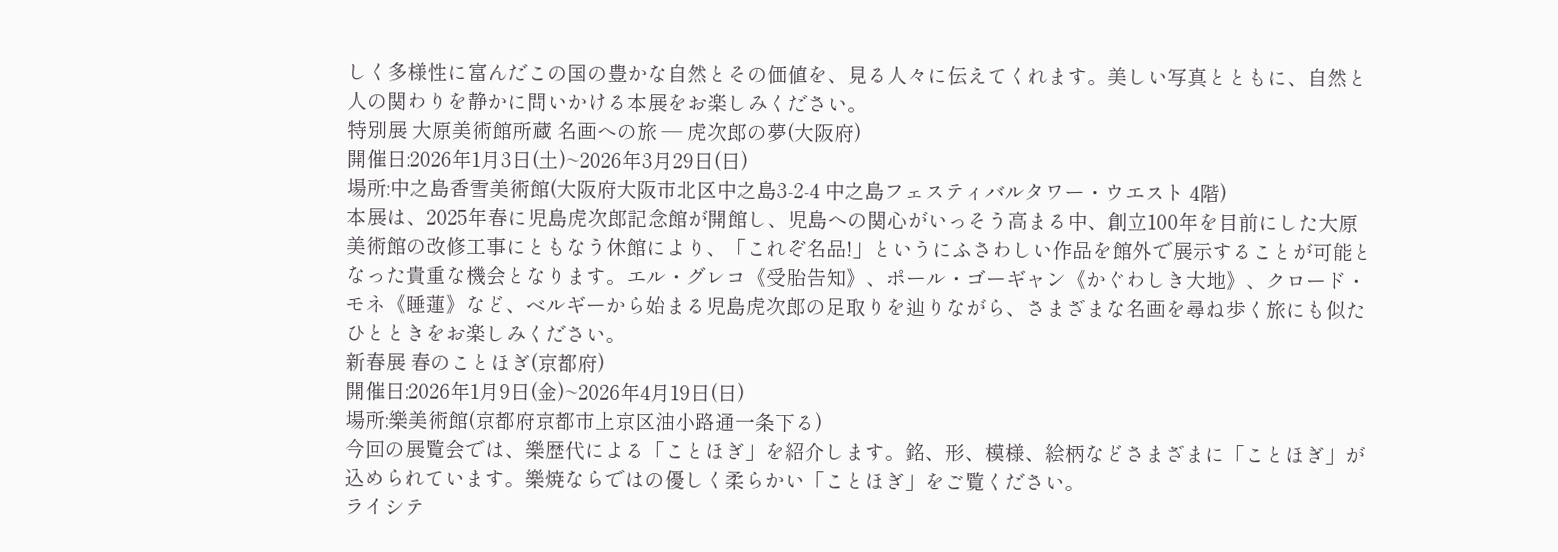しく多様性に富んだこの国の豊かな自然とその価値を、見る人々に伝えてくれます。美しい写真とともに、自然と人の関わりを静かに問いかける本展をお楽しみください。
特別展 大原美術館所蔵 名画への旅 ― 虎次郎の夢(大阪府)
開催日:2026年1月3日(土)~2026年3月29日(日)
場所:中之島香雪美術館(大阪府大阪市北区中之島3-2-4 中之島フェスティバルタワー・ウエスト 4階)
本展は、2025年春に児島虎次郎記念館が開館し、児島への関心がいっそう高まる中、創立100年を目前にした大原美術館の改修工事にともなう休館により、「これぞ名品!」というにふさわしい作品を館外で展示することが可能となった貴重な機会となります。エル・グレコ《受胎告知》、ポール・ゴーギャン《かぐわしき大地》、クロード・モネ《睡蓮》など、ベルギーから始まる児島虎次郎の足取りを辿りながら、さまざまな名画を尋ね歩く旅にも似たひとときをお楽しみください。
新春展 春のことほぎ(京都府)
開催日:2026年1月9日(金)~2026年4月19日(日)
場所:樂美術館(京都府京都市上京区油小路通一条下る)
今回の展覧会では、樂歴代による「ことほぎ」を紹介します。銘、形、模様、絵柄などさまざまに「ことほぎ」が込められています。樂焼ならではの優しく柔らかい「ことほぎ」をご覧ください。
ライシテ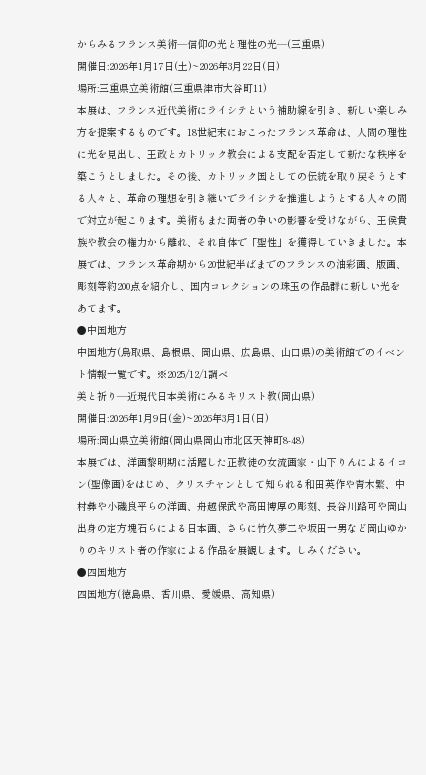からみるフランス美術―信仰の光と理性の光―(三重県)
開催日:2026年1月17日(土)~2026年3月22日(日)
場所:三重県立美術館(三重県津市大谷町11)
本展は、フランス近代美術にライシテという補助線を引き、新しい楽しみ方を提案するものです。18世紀末におこったフランス革命は、人間の理性に光を見出し、王政とカトリック教会による支配を否定して新たな秩序を築こうとしました。その後、カトリック国としての伝統を取り戻そうとする人々と、革命の理想を引き継いでライシテを推進しようとする人々の間で対立が起こります。美術もまた両者の争いの影響を受けながら、王侯貴族や教会の権力から離れ、それ自体で「聖性」を獲得していきました。本展では、フランス革命期から20世紀半ばまでのフランスの油彩画、版画、彫刻等約200点を紹介し、国内コレクションの珠玉の作品群に新しい光をあてます。
●中国地方
中国地方(鳥取県、島根県、岡山県、広島県、山口県)の美術館でのイベント情報一覧です。※2025/12/1調べ
美と祈り—近現代日本美術にみるキリスト教(岡山県)
開催日:2026年1月9日(金)~2026年3月1日(日)
場所:岡山県立美術館(岡山県岡山市北区天神町8-48)
本展では、洋画黎明期に活躍した正教徒の女流画家・山下りんによるイコン(聖像画)をはじめ、クリスチャンとして知られる和田英作や青木繁、中村彝や小磯良平らの洋画、舟越保武や高田博厚の彫刻、長谷川路可や岡山出身の定方塊石らによる日本画、さらに竹久夢二や坂田一男など岡山ゆかりのキリスト者の作家による作品を展観します。しみください。
●四国地方
四国地方(徳島県、香川県、愛媛県、高知県)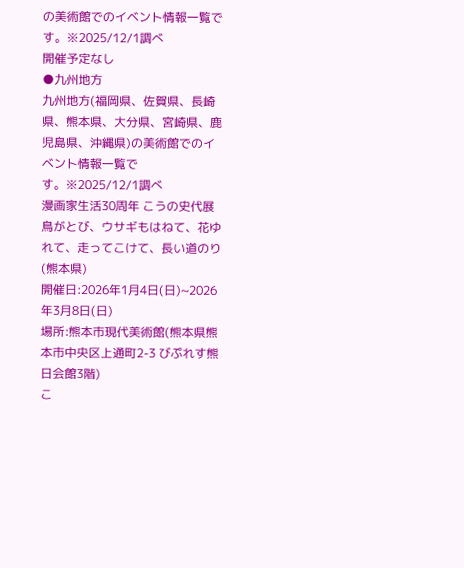の美術館でのイベント情報一覧です。※2025/12/1調べ
開催予定なし
●九州地方
九州地方(福岡県、佐賀県、長崎県、熊本県、大分県、宮崎県、鹿児島県、沖縄県)の美術館でのイベント情報一覧です。※2025/12/1調べ
漫画家生活30周年 こうの史代展 鳥がとび、ウサギもはねて、花ゆれて、走ってこけて、長い道のり(熊本県)
開催日:2026年1月4日(日)~2026年3月8日(日)
場所:熊本市現代美術館(熊本県熊本市中央区上通町2-3 びぷれす熊日会館3階)
こ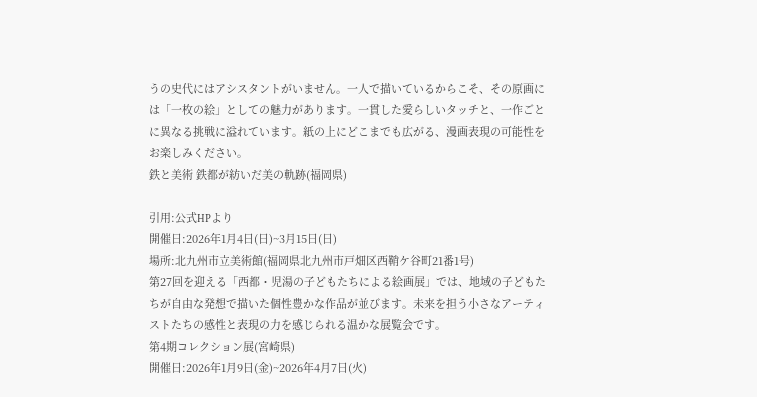うの史代にはアシスタントがいません。一人で描いているからこそ、その原画には「一枚の絵」としての魅力があります。一貫した愛らしいタッチと、一作ごとに異なる挑戦に溢れています。紙の上にどこまでも広がる、漫画表現の可能性をお楽しみください。
鉄と美術 鉄都が紡いだ美の軌跡(福岡県)

引用:公式HPより
開催日:2026年1月4日(日)~3月15日(日)
場所:北九州市立美術館(福岡県北九州市戸畑区西鞘ケ谷町21番1号)
第27回を迎える「西都・児湯の子どもたちによる絵画展」では、地域の子どもたちが自由な発想で描いた個性豊かな作品が並びます。未来を担う小さなアーティストたちの感性と表現の力を感じられる温かな展覧会です。
第4期コレクション展(宮崎県)
開催日:2026年1月9日(金)~2026年4月7日(火)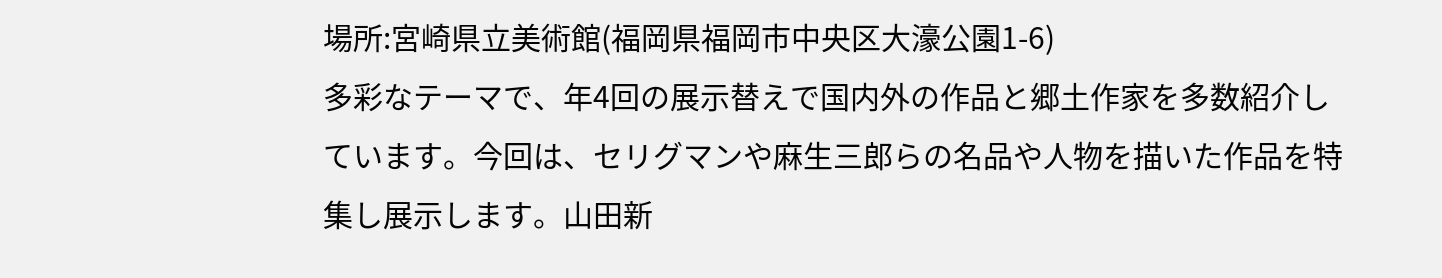場所:宮崎県立美術館(福岡県福岡市中央区大濠公園1-6)
多彩なテーマで、年4回の展示替えで国内外の作品と郷土作家を多数紹介しています。今回は、セリグマンや麻生三郎らの名品や人物を描いた作品を特集し展示します。山田新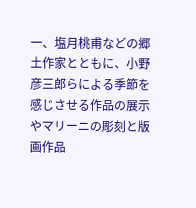一、塩月桃甫などの郷土作家とともに、小野彦三郎らによる季節を感じさせる作品の展示やマリーニの彫刻と版画作品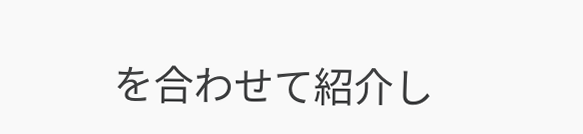を合わせて紹介し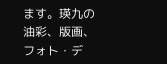ます。瑛九の油彩、版画、フォト・デ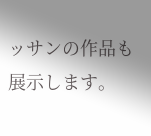ッサンの作品も展示します。